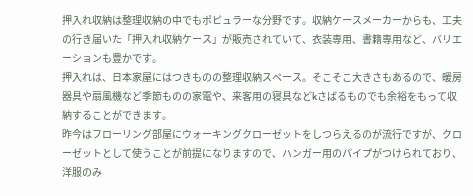押入れ収納は整理収納の中でもポピュラーな分野です。収納ケースメーカーからも、工夫の行き届いた「押入れ収納ケース」が販売されていて、衣装専用、書籍専用など、バリエーションも豊かです。
押入れは、日本家屋にはつきものの整理収納スペース。そこそこ大きさもあるので、暖房器具や扇風機など季節ものの家電や、来客用の寝具などkさばるものでも余裕をもって収納することができます。
昨今はフローリング部屋にウォーキングクローゼットをしつらえるのが流行ですが、クローゼットとして使うことが前提になりますので、ハンガー用のパイプがつけられており、洋服のみ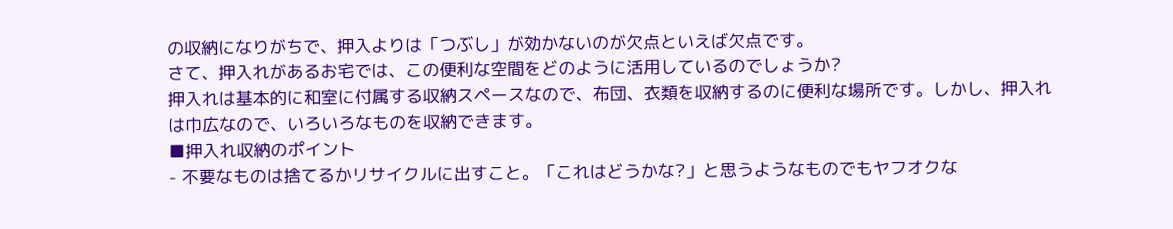の収納になりがちで、押入よりは「つぶし」が効かないのが欠点といえば欠点です。
さて、押入れがあるお宅では、この便利な空間をどのように活用しているのでしょうか?
押入れは基本的に和室に付属する収納スペースなので、布団、衣類を収納するのに便利な場所です。しかし、押入れは巾広なので、いろいろなものを収納できます。
■押入れ収納のポイント
- 不要なものは捨てるかリサイクルに出すこと。「これはどうかな?」と思うようなものでもヤフオクな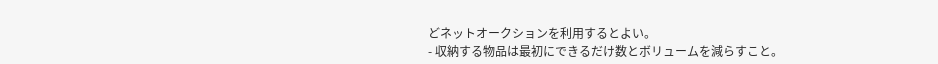どネットオークションを利用するとよい。
- 収納する物品は最初にできるだけ数とボリュームを減らすこと。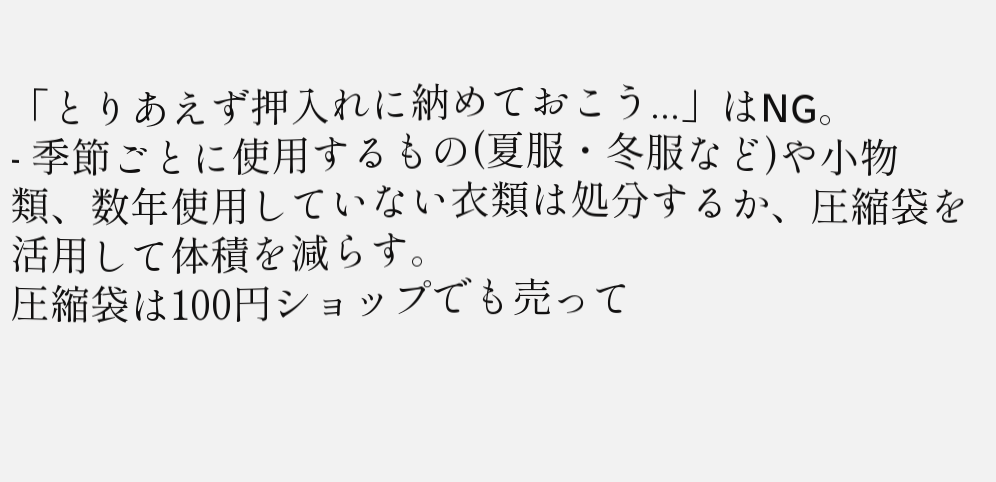「とりあえず押入れに納めておこう...」はNG。
- 季節ごとに使用するもの(夏服・冬服など)や小物類、数年使用していない衣類は処分するか、圧縮袋を活用して体積を減らす。
圧縮袋は100円ショップでも売って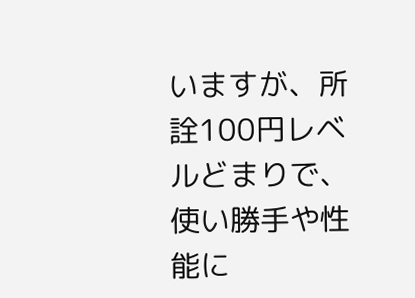いますが、所詮100円レベルどまりで、使い勝手や性能に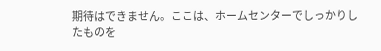期待はできません。ここは、ホームセンターでしっかりしたものを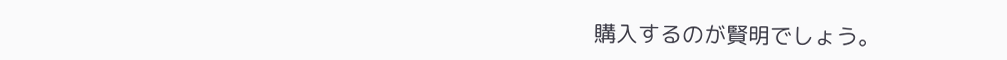購入するのが賢明でしょう。